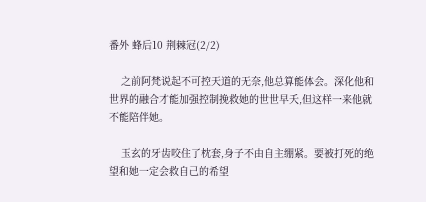番外 蜂后10 荆棘冠(2/2)

    之前阿梵说起不可控天道的无奈,他总算能体会。深化他和世界的融合才能加强控制挽救她的世世早夭,但这样一来他就不能陪伴她。

    玉玄的牙齿咬住了枕套,身子不由自主绷紧。要被打死的绝望和她一定会救自己的希望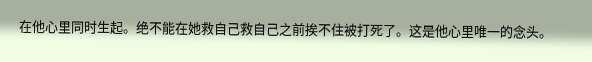在他心里同时生起。绝不能在她救自己救自己之前挨不住被打死了。这是他心里唯一的念头。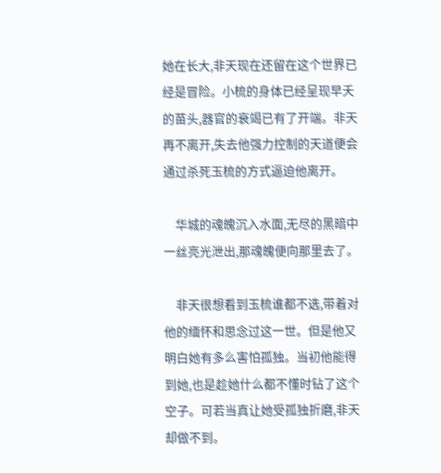她在长大,非天现在还留在这个世界已经是冒险。小梳的身体已经呈现早夭的苗头,器官的衰竭已有了开端。非天再不离开,失去他强力控制的天道便会通过杀死玉梳的方式逼迫他离开。

    华城的魂魄沉入水面,无尽的黑暗中一丝亮光泄出,那魂魄便向那里去了。

    非天很想看到玉梳谁都不选,带着对他的缅怀和思念过这一世。但是他又明白她有多么害怕孤独。当初他能得到她,也是趁她什么都不懂时钻了这个空子。可若当真让她受孤独折磨,非天却做不到。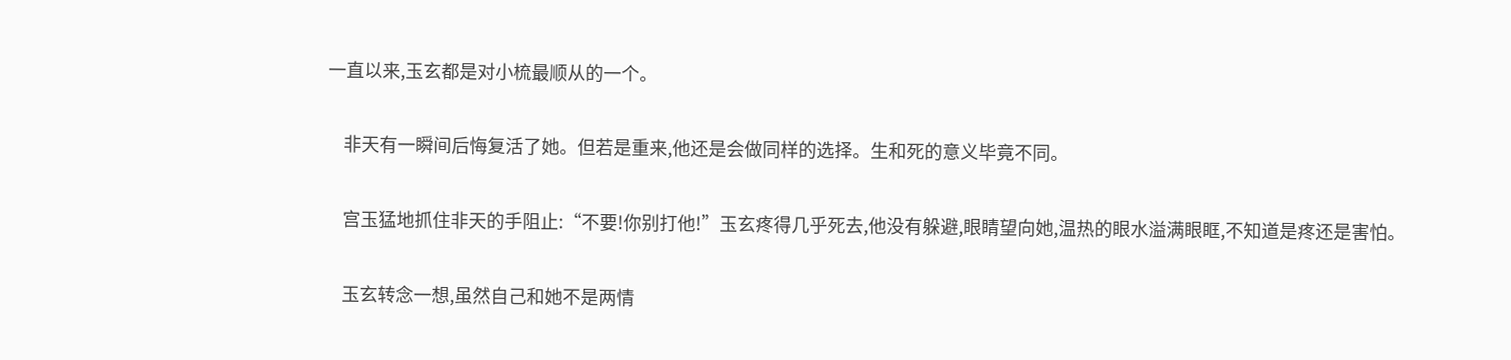一直以来,玉玄都是对小梳最顺从的一个。

    非天有一瞬间后悔复活了她。但若是重来,他还是会做同样的选择。生和死的意义毕竟不同。

    宫玉猛地抓住非天的手阻止:“不要!你别打他!”玉玄疼得几乎死去,他没有躲避,眼睛望向她,温热的眼水溢满眼眶,不知道是疼还是害怕。

    玉玄转念一想,虽然自己和她不是两情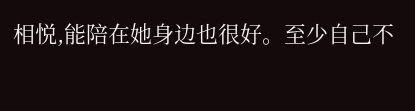相悦,能陪在她身边也很好。至少自己不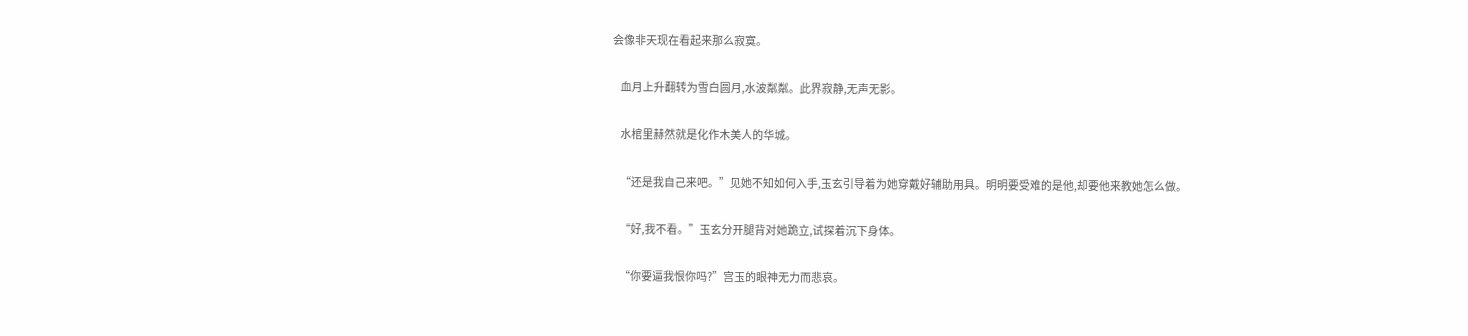会像非天现在看起来那么寂寞。

    血月上升翻转为雪白圆月,水波粼粼。此界寂静,无声无影。

    水棺里赫然就是化作木美人的华城。

    “还是我自己来吧。”见她不知如何入手,玉玄引导着为她穿戴好辅助用具。明明要受难的是他,却要他来教她怎么做。

    “好,我不看。”玉玄分开腿背对她跪立,试探着沉下身体。

    “你要逼我恨你吗?”宫玉的眼神无力而悲哀。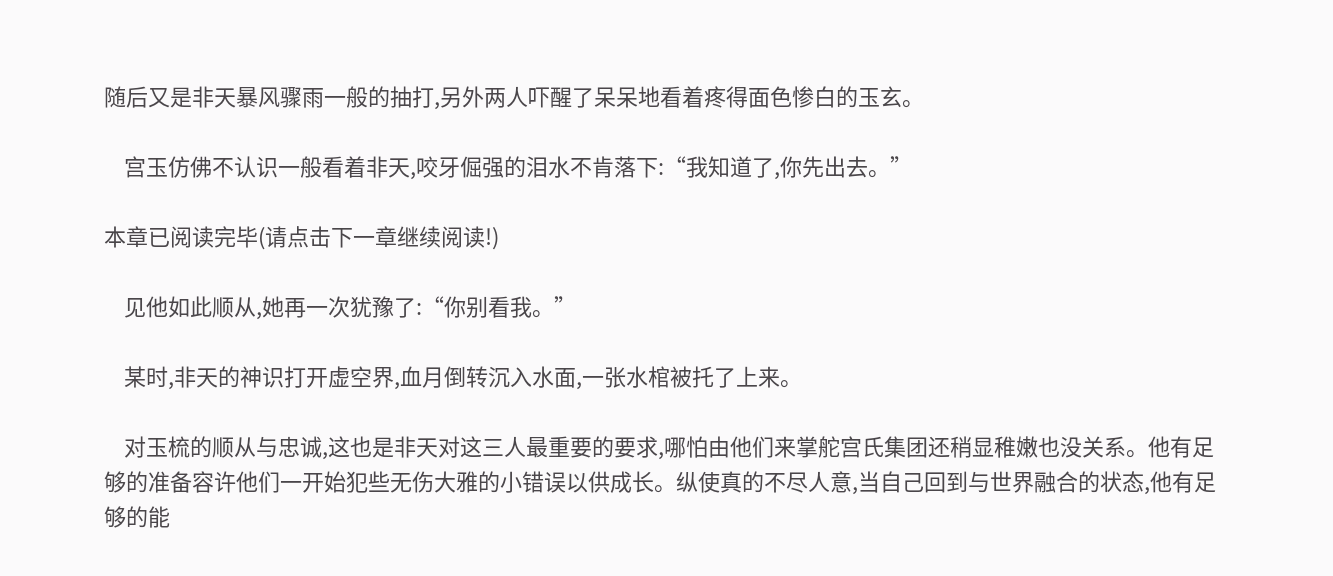随后又是非天暴风骤雨一般的抽打,另外两人吓醒了呆呆地看着疼得面色惨白的玉玄。

    宫玉仿佛不认识一般看着非天,咬牙倔强的泪水不肯落下:“我知道了,你先出去。”

本章已阅读完毕(请点击下一章继续阅读!)

    见他如此顺从,她再一次犹豫了:“你别看我。”

    某时,非天的神识打开虚空界,血月倒转沉入水面,一张水棺被托了上来。

    对玉梳的顺从与忠诚,这也是非天对这三人最重要的要求,哪怕由他们来掌舵宫氏集团还稍显稚嫩也没关系。他有足够的准备容许他们一开始犯些无伤大雅的小错误以供成长。纵使真的不尽人意,当自己回到与世界融合的状态,他有足够的能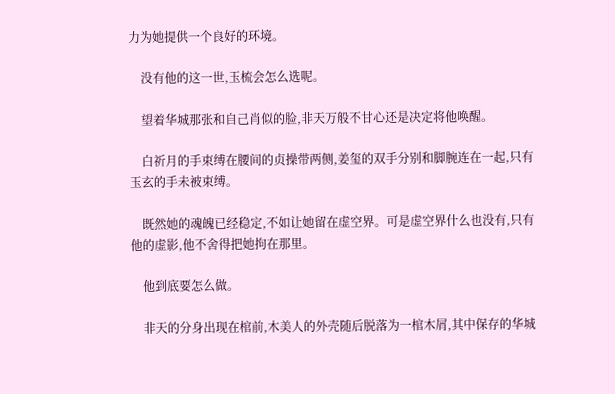力为她提供一个良好的环境。

    没有他的这一世,玉梳会怎么选呢。

    望着华城那张和自己肖似的脸,非天万般不甘心还是决定将他唤醒。

    白祈月的手束缚在腰间的贞操带两侧,姜玺的双手分别和脚腕连在一起,只有玉玄的手未被束缚。

    既然她的魂魄已经稳定,不如让她留在虚空界。可是虚空界什么也没有,只有他的虚影,他不舍得把她拘在那里。

    他到底要怎么做。

    非天的分身出现在棺前,木美人的外壳随后脱落为一棺木屑,其中保存的华城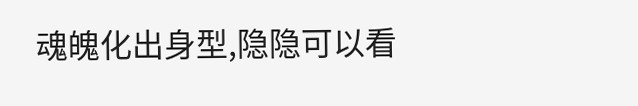魂魄化出身型,隐隐可以看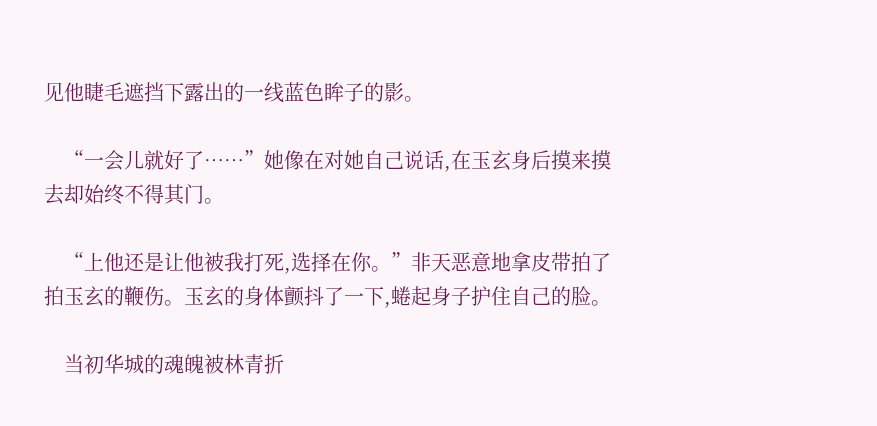见他睫毛遮挡下露出的一线蓝色眸子的影。

    “一会儿就好了……”她像在对她自己说话,在玉玄身后摸来摸去却始终不得其门。

    “上他还是让他被我打死,选择在你。”非天恶意地拿皮带拍了拍玉玄的鞭伤。玉玄的身体颤抖了一下,蜷起身子护住自己的脸。

    当初华城的魂魄被林青折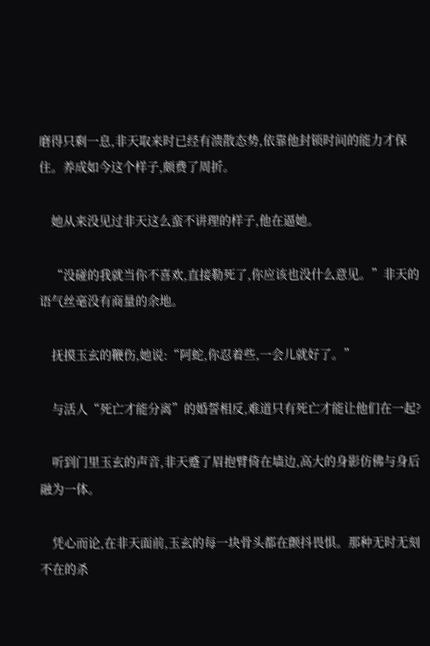磨得只剩一息,非天取来时已经有溃散态势,依靠他封锁时间的能力才保住。养成如今这个样子,颇费了周折。

    她从来没见过非天这么蛮不讲理的样子,他在逼她。

    “没碰的我就当你不喜欢,直接勒死了,你应该也没什么意见。”非天的语气丝毫没有商量的余地。

    抚摸玉玄的鞭伤,她说:“阿蛇,你忍着些,一会儿就好了。”

    与活人“死亡才能分离”的婚誓相反,难道只有死亡才能让他们在一起?

    听到门里玉玄的声音,非天蹙了眉抱臂倚在墙边,高大的身影仿佛与身后融为一体。

    凭心而论,在非天面前,玉玄的每一块骨头都在颤抖畏惧。那种无时无刻不在的杀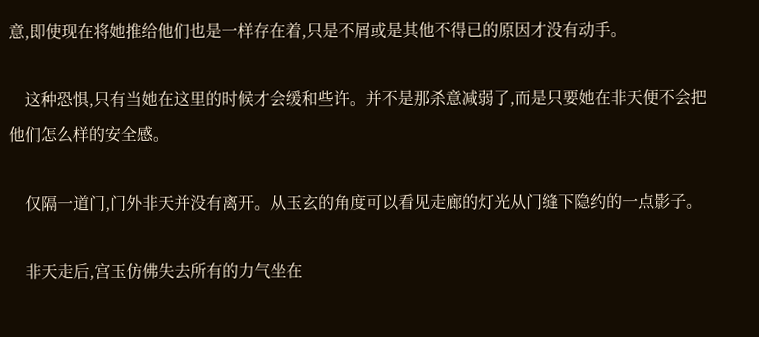意,即使现在将她推给他们也是一样存在着,只是不屑或是其他不得已的原因才没有动手。

    这种恐惧,只有当她在这里的时候才会缓和些许。并不是那杀意减弱了,而是只要她在非天便不会把他们怎么样的安全感。

    仅隔一道门,门外非天并没有离开。从玉玄的角度可以看见走廊的灯光从门缝下隐约的一点影子。

    非天走后,宫玉仿佛失去所有的力气坐在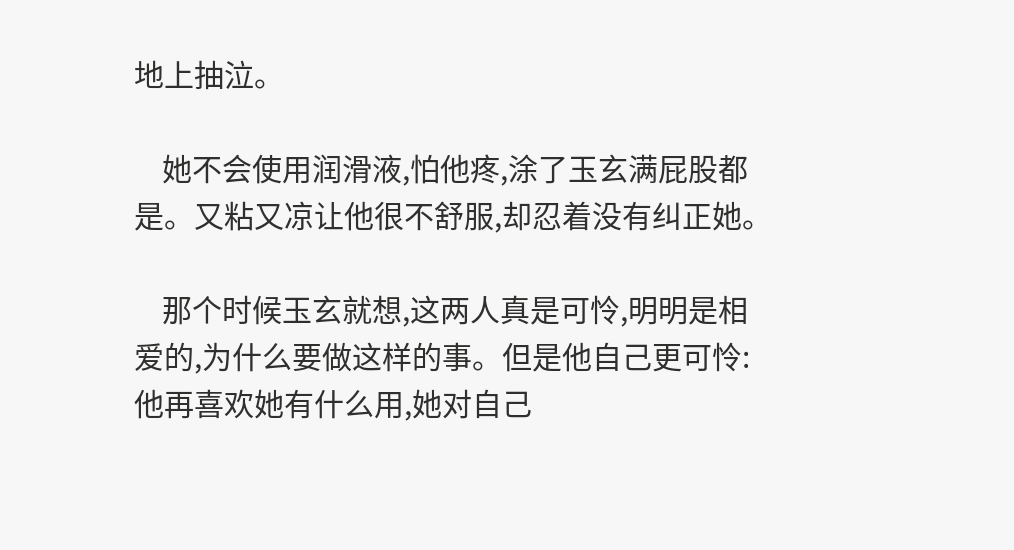地上抽泣。

    她不会使用润滑液,怕他疼,涂了玉玄满屁股都是。又粘又凉让他很不舒服,却忍着没有纠正她。

    那个时候玉玄就想,这两人真是可怜,明明是相爱的,为什么要做这样的事。但是他自己更可怜:他再喜欢她有什么用,她对自己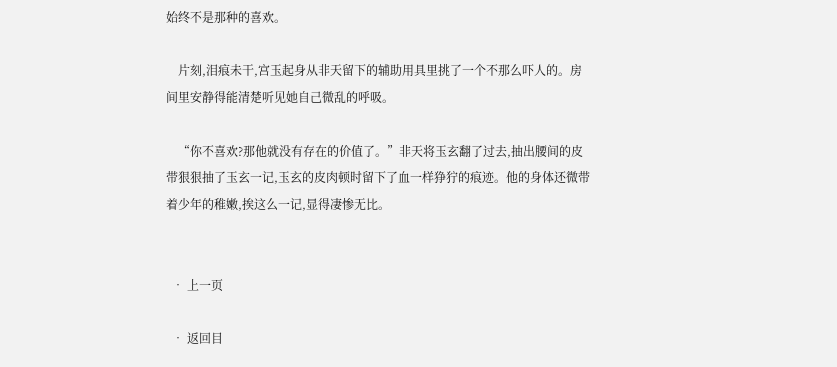始终不是那种的喜欢。

    片刻,泪痕未干,宫玉起身从非天留下的辅助用具里挑了一个不那么吓人的。房间里安静得能清楚听见她自己微乱的呼吸。

    “你不喜欢?那他就没有存在的价值了。”非天将玉玄翻了过去,抽出腰间的皮带狠狠抽了玉玄一记,玉玄的皮肉顿时留下了血一样狰狞的痕迹。他的身体还微带着少年的稚嫩,挨这么一记,显得凄惨无比。


  • 上一页

  • 返回目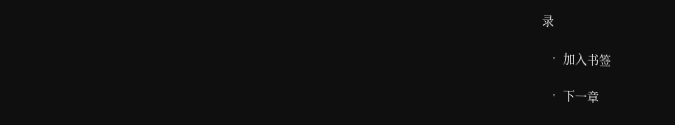录

  • 加入书签

  • 下一章